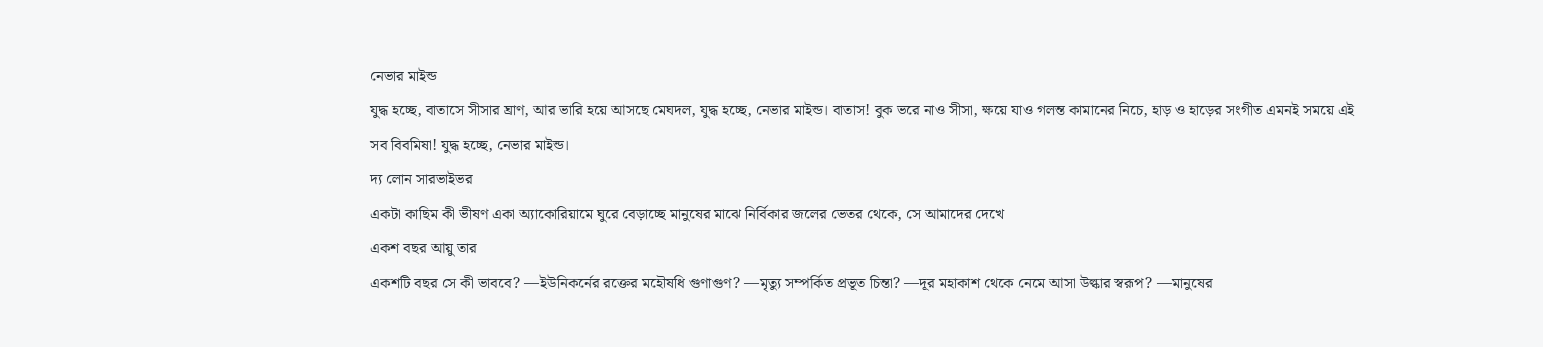নেভার মাইন্ড
যুদ্ধ হচ্ছে, বাতাসে সীসার ঘ্রাণ, আর ভারি হয়ে আসছে মেঘদল, যুদ্ধ হচ্ছে, নেভার মাইন্ড। বাতাস! বুক ভরে নাও সীসা, ক্ষয়ে যাও গলন্ত কামানের নিচে, হাড় ও হাড়ের সংগীত এমনই সময়ে এই সব বিবমিষা! যুদ্ধ হচ্ছে, নেভার মাইন্ড।
দ্য লোন সারভাইভর
একটা কাছিম কী ভীষণ একা অ্যাকোরিয়ামে ঘুরে বেড়াচ্ছে মানুষের মাঝে নির্বিকার জলের ভেতর থেকে, সে আমাদের দেখে
একশ বছর আয়ু তার
একশটি বছর সে কী ভাববে? —ইউনিকর্নের রক্তের মহৌষধি গুণাগুণ? —মৃত্যু সম্পর্কিত প্রভূত চিন্তা? —দূর মহাকাশ থেকে নেমে আসা উল্কার স্বরূপ? —মানুষের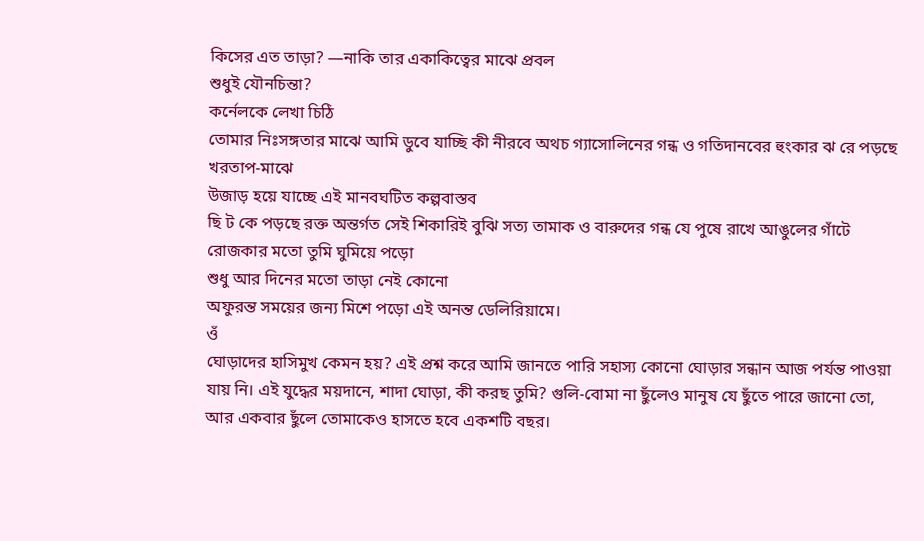কিসের এত তাড়া? —নাকি তার একাকিত্বের মাঝে প্রবল
শুধুই যৌনচিন্তা?
কর্নেলকে লেখা চিঠি
তোমার নিঃসঙ্গতার মাঝে আমি ডুবে যাচ্ছি কী নীরবে অথচ গ্যাসোলিনের গন্ধ ও গতিদানবের হুংকার ঝ রে পড়ছে খরতাপ-মাঝে
উজাড় হয়ে যাচ্ছে এই মানবঘটিত কল্পবাস্তব
ছি ট কে পড়ছে রক্ত অন্তর্গত সেই শিকারিই বুঝি সত্য তামাক ও বারুদের গন্ধ যে পুষে রাখে আঙুলের গাঁটে
রোজকার মতো তুমি ঘুমিয়ে পড়ো
শুধু আর দিনের মতো তাড়া নেই কোনো
অফুরন্ত সময়ের জন্য মিশে পড়ো এই অনন্ত ডেলিরিয়ামে।
ওঁ
ঘোড়াদের হাসিমুখ কেমন হয়? এই প্রশ্ন করে আমি জানতে পারি সহাস্য কোনো ঘোড়ার সন্ধান আজ পর্যন্ত পাওয়া যায় নি। এই যুদ্ধের ময়দানে, শাদা ঘোড়া, কী করছ তুমি? গুলি-বোমা না ছুঁলেও মানুষ যে ছুঁতে পারে জানো তো, আর একবার ছুঁলে তোমাকেও হাসতে হবে একশটি বছর।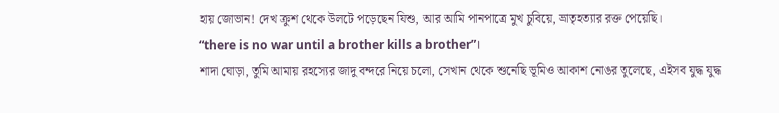হায় জোভান! দেখ ক্রুশ থেকে উলটে পড়েছেন যিশু, আর আমি পানপাত্রে মুখ চুবিয়ে, ভ্রাতৃহত্যার রক্ত পেয়েছি।
“there is no war until a brother kills a brother”।
শাদা ঘোড়া, তুমি আমায় রহস্যের জাদু বন্দরে নিয়ে চলো, সেখান থেকে শুনেছি ভূমিও আকাশ নোঙর তুলেছে, এইসব যুদ্ধ যুদ্ধ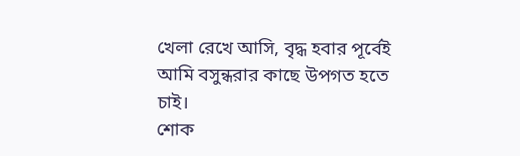খেলা রেখে আসি, বৃদ্ধ হবার পূর্বেই আমি বসুন্ধরার কাছে উপগত হতে চাই।
শোক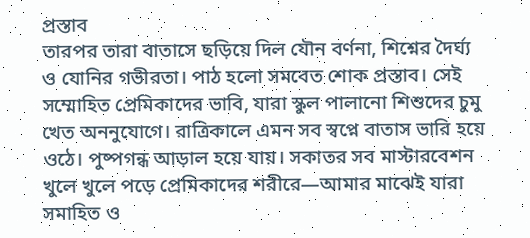প্রস্তাব
তারপর তারা বাতাসে ছড়িয়ে দিল যৌন বর্ণনা, শিশ্নের দৈর্ঘ্য ও যোনির গভীরতা। পাঠ হলো সমবেত শোক প্রস্তাব। সেই সম্মোহিত প্রেমিকাদের ভাবি, যারা স্কুল পালানো শিশুদের চুমু খেত অননুযোগে। রাত্রিকালে এমন সব স্বপ্নে বাতাস ভারি হয়ে ওঠে। পুষ্পগন্ধ আড়াল হয়ে যায়। সকাতর সব মাস্টারবেশন খুলে খুলে পড়ে প্রেমিকাদের শরীরে—আমার মাঝেই যারা সমাহিত ও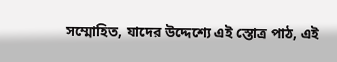সম্মোহিত, যাদের উদ্দেশ্যে এই স্তোত্র পাঠ, এই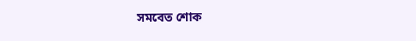সমবেত শোক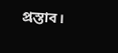প্রস্তাব।